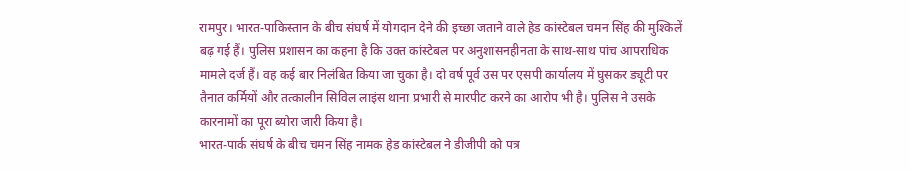रामपुर। भारत-पाकिस्तान के बीच संघर्ष में योगदान देने की इच्छा जताने वाले हेड कांस्टेबल चमन सिंह की मुश्किलें बढ़ गई हैं। पुलिस प्रशासन का कहना है कि उक्त कांस्टेबल पर अनुशासनहीनता के साथ-साथ पांच आपराधिक मामले दर्ज हैं। वह कई बार निलंबित किया जा चुका है। दो वर्ष पूर्व उस पर एसपी कार्यालय में घुसकर ड्यूटी पर तैनात कर्मियों और तत्कालीन सिविल लाइंस थाना प्रभारी से मारपीट करने का आरोप भी है। पुलिस ने उसके कारनामों का पूरा ब्योरा जारी किया है।
भारत-पार्क संघर्ष के बीच चमन सिंह नामक हेड कांस्टेबल ने डीजीपी को पत्र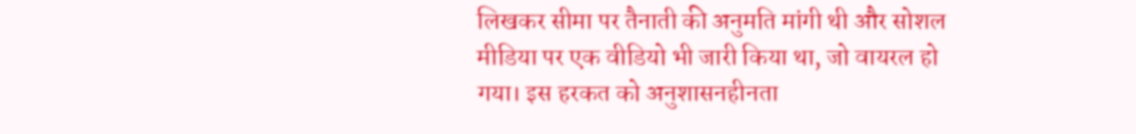लिखकर सीमा पर तैनाती की अनुमति मांगी थी और सोशल मीडिया पर एक वीडियो भी जारी किया था, जो वायरल हो गया। इस हरकत को अनुशासनहीनता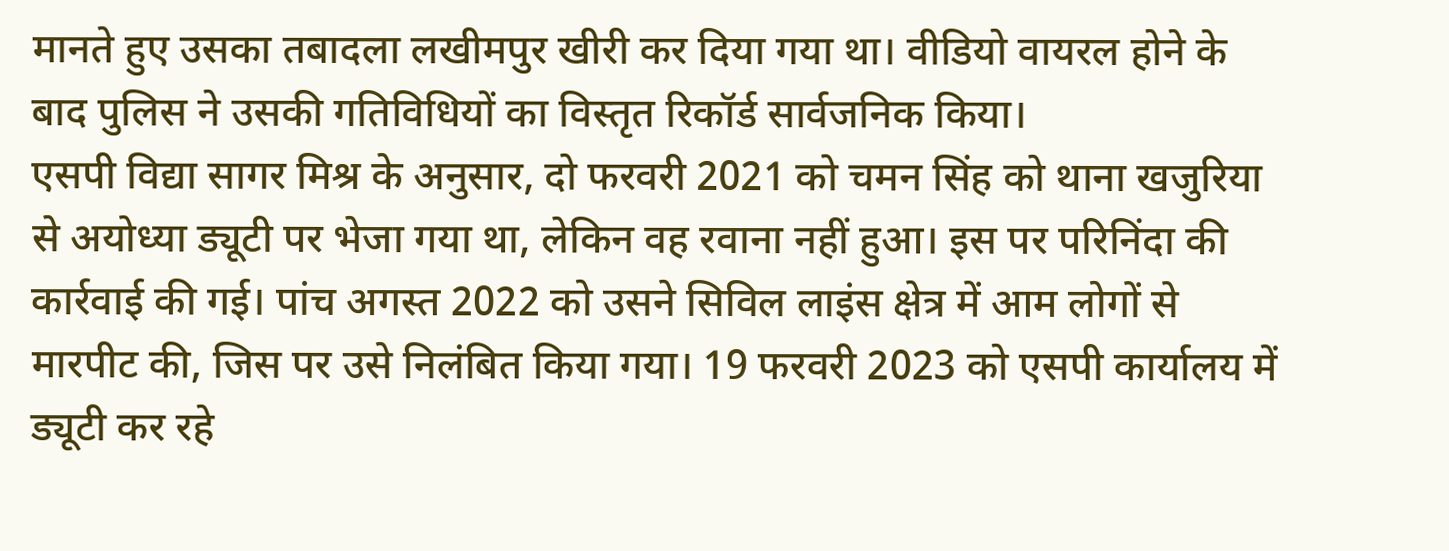मानते हुए उसका तबादला लखीमपुर खीरी कर दिया गया था। वीडियो वायरल होने के बाद पुलिस ने उसकी गतिविधियों का विस्तृत रिकॉर्ड सार्वजनिक किया।
एसपी विद्या सागर मिश्र के अनुसार, दो फरवरी 2021 को चमन सिंह को थाना खजुरिया से अयोध्या ड्यूटी पर भेजा गया था, लेकिन वह रवाना नहीं हुआ। इस पर परिनिंदा की कार्रवाई की गई। पांच अगस्त 2022 को उसने सिविल लाइंस क्षेत्र में आम लोगों से मारपीट की, जिस पर उसे निलंबित किया गया। 19 फरवरी 2023 को एसपी कार्यालय में ड्यूटी कर रहे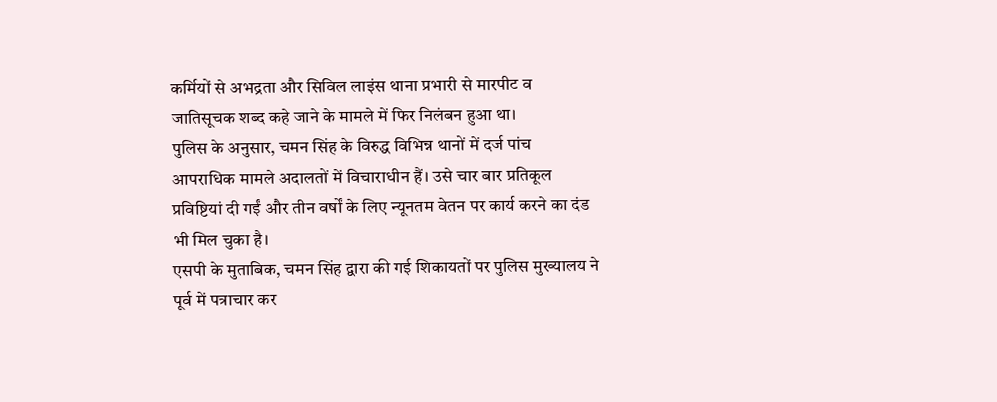कर्मियों से अभद्रता और सिविल लाइंस थाना प्रभारी से मारपीट व जातिसूचक शब्द कहे जाने के मामले में फिर निलंबन हुआ था।
पुलिस के अनुसार, चमन सिंह के विरुद्ध विभिन्न थानों में दर्ज पांच आपराधिक मामले अदालतों में विचाराधीन हैं। उसे चार बार प्रतिकूल प्रविष्टियां दी गईं और तीन वर्षों के लिए न्यूनतम वेतन पर कार्य करने का दंड भी मिल चुका है।
एसपी के मुताबिक, चमन सिंह द्वारा की गई शिकायतों पर पुलिस मुख्यालय ने पूर्व में पत्राचार कर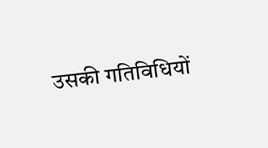उसकी गतिविधियों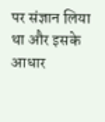पर संज्ञान लिया था और इसके आधार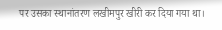पर उसका स्थानांतरण लखीमपुर खीरी कर दिया गया था।